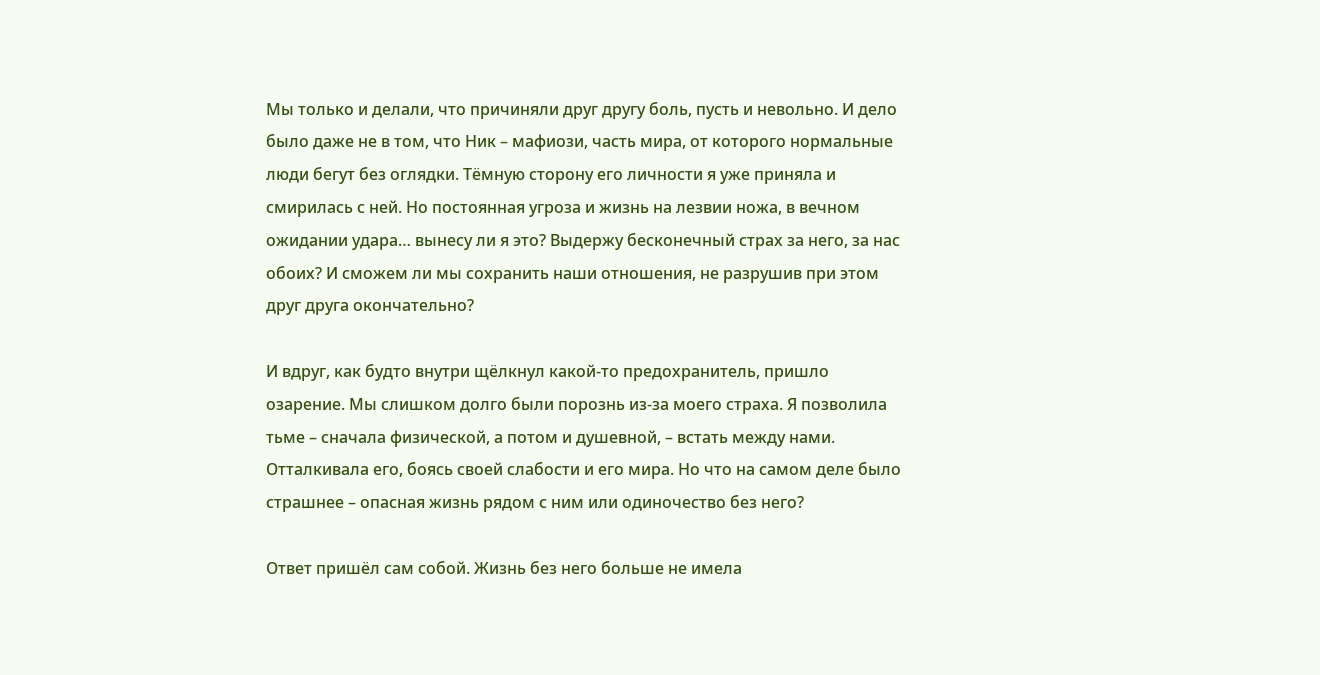Мы только и делали, что причиняли друг другу боль, пусть и невольно. И дело было даже не в том, что Ник – мафиози, часть мира, от которого нормальные люди бегут без оглядки. Тёмную сторону его личности я уже приняла и смирилась с ней. Но постоянная угроза и жизнь на лезвии ножа, в вечном ожидании удара… вынесу ли я это? Выдержу бесконечный страх за него, за нас обоих? И сможем ли мы сохранить наши отношения, не разрушив при этом друг друга окончательно?

И вдруг, как будто внутри щёлкнул какой-то предохранитель, пришло озарение. Мы слишком долго были порознь из-за моего страха. Я позволила тьме – сначала физической, а потом и душевной, – встать между нами. Отталкивала его, боясь своей слабости и его мира. Но что на самом деле было страшнее – опасная жизнь рядом с ним или одиночество без него?

Ответ пришёл сам собой. Жизнь без него больше не имела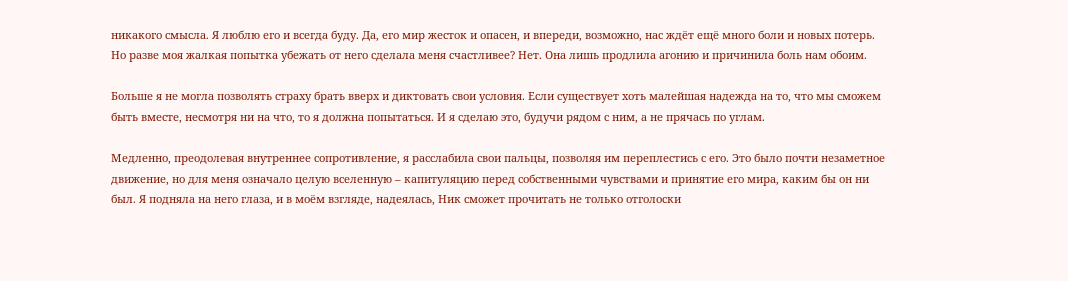никакого смысла. Я люблю его и всегда буду. Да, его мир жесток и опасен, и впереди, возможно, нас ждёт ещё много боли и новых потерь. Но разве моя жалкая попытка убежать от него сделала меня счастливее? Нет. Она лишь продлила агонию и причинила боль нам обоим.

Больше я не могла позволять страху брать вверх и диктовать свои условия. Если существует хоть малейшая надежда на то, что мы сможем быть вместе, несмотря ни на что, то я должна попытаться. И я сделаю это, будучи рядом с ним, а не прячась по углам.

Медленно, преодолевая внутреннее сопротивление, я расслабила свои пальцы, позволяя им переплестись с его. Это было почти незаметное движение, но для меня означало целую вселенную – капитуляцию перед собственными чувствами и принятие его мира, каким бы он ни был. Я подняла на него глаза, и в моём взгляде, надеялась, Ник сможет прочитать не только отголоски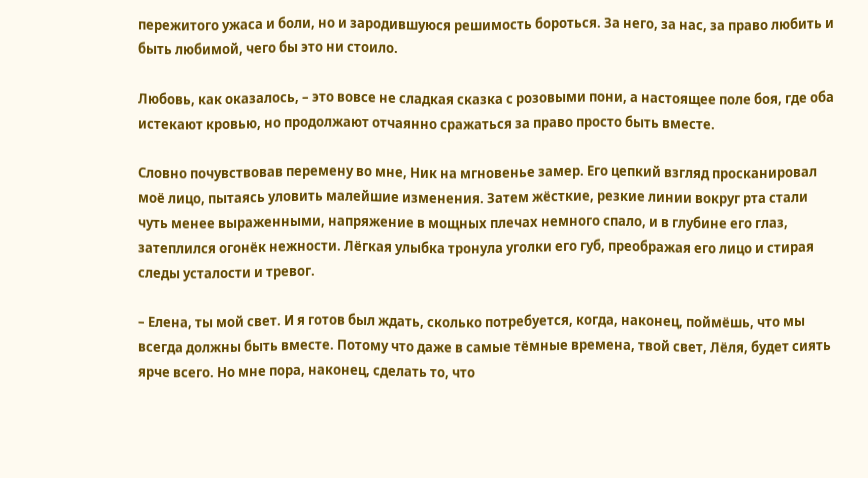пережитого ужаса и боли, но и зародившуюся решимость бороться. За него, за нас, за право любить и быть любимой, чего бы это ни стоило.

Любовь, как оказалось, – это вовсе не сладкая сказка с розовыми пони, а настоящее поле боя, где оба истекают кровью, но продолжают отчаянно сражаться за право просто быть вместе.

Словно почувствовав перемену во мне, Ник на мгновенье замер. Его цепкий взгляд просканировал моё лицо, пытаясь уловить малейшие изменения. Затем жёсткие, резкие линии вокруг рта стали чуть менее выраженными, напряжение в мощных плечах немного спало, и в глубине его глаз, затеплился огонёк нежности. Лёгкая улыбка тронула уголки его губ, преображая его лицо и стирая следы усталости и тревог.

– Елена, ты мой свет. И я готов был ждать, сколько потребуется, когда, наконец, поймёшь, что мы всегда должны быть вместе. Потому что даже в самые тёмные времена, твой свет, Лёля, будет сиять ярче всего. Но мне пора, наконец, сделать то, что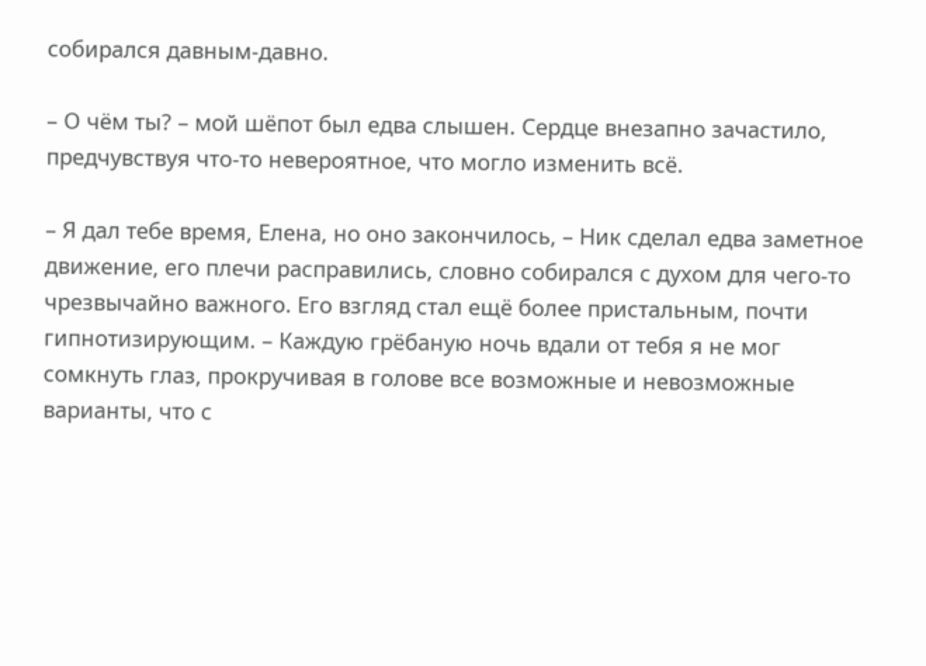собирался давным-давно.

– О чём ты? – мой шёпот был едва слышен. Сердце внезапно зачастило, предчувствуя что-то невероятное, что могло изменить всё.

– Я дал тебе время, Елена, но оно закончилось, – Ник сделал едва заметное движение, его плечи расправились, словно собирался с духом для чего-то чрезвычайно важного. Его взгляд стал ещё более пристальным, почти гипнотизирующим. – Каждую грёбаную ночь вдали от тебя я не мог сомкнуть глаз, прокручивая в голове все возможные и невозможные варианты, что с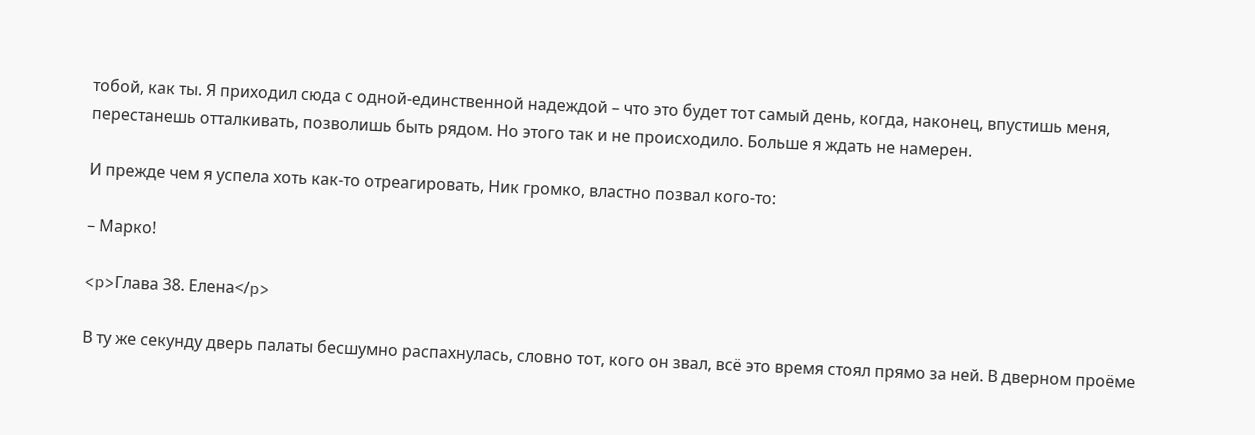тобой, как ты. Я приходил сюда с одной-единственной надеждой – что это будет тот самый день, когда, наконец, впустишь меня, перестанешь отталкивать, позволишь быть рядом. Но этого так и не происходило. Больше я ждать не намерен.

И прежде чем я успела хоть как-то отреагировать, Ник громко, властно позвал кого-то:

– Марко!

<p>Глава 38. Елена</p>

В ту же секунду дверь палаты бесшумно распахнулась, словно тот, кого он звал, всё это время стоял прямо за ней. В дверном проёме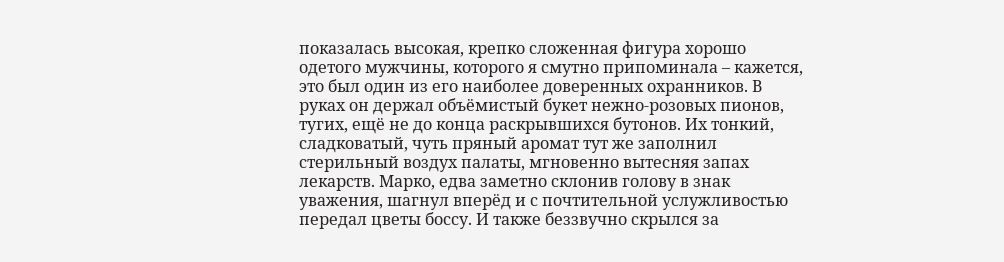показалась высокая, крепко сложенная фигура хорошо одетого мужчины, которого я смутно припоминала – кажется, это был один из его наиболее доверенных охранников. В руках он держал объёмистый букет нежно-розовых пионов, тугих, ещё не до конца раскрывшихся бутонов. Их тонкий, сладковатый, чуть пряный аромат тут же заполнил стерильный воздух палаты, мгновенно вытесняя запах лекарств. Марко, едва заметно склонив голову в знак уважения, шагнул вперёд и с почтительной услужливостью передал цветы боссу. И также беззвучно скрылся за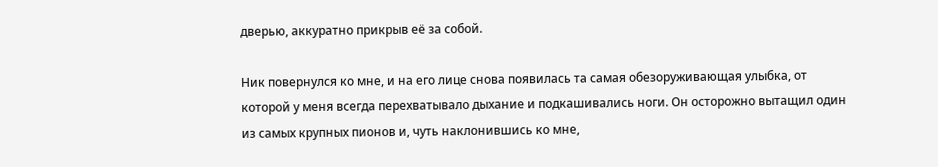дверью, аккуратно прикрыв её за собой.

Ник повернулся ко мне, и на его лице снова появилась та самая обезоруживающая улыбка, от которой у меня всегда перехватывало дыхание и подкашивались ноги. Он осторожно вытащил один из самых крупных пионов и, чуть наклонившись ко мне,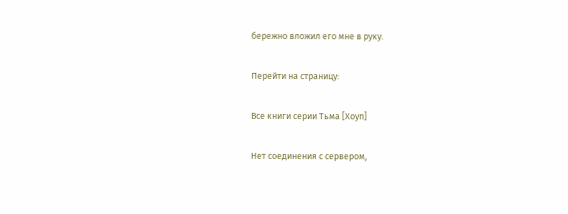бережно вложил его мне в руку.

Перейти на страницу:

Все книги серии Тьма [Хоуп]

Нет соединения с сервером,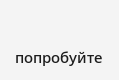попробуйте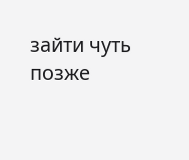зайти чуть позже